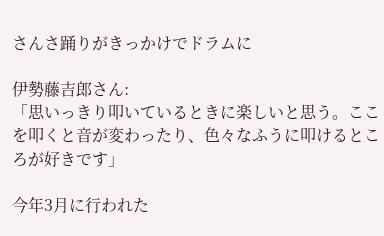さんさ踊りがきっかけでドラムに

伊勢藤吉郎さん:
「思いっきり叩いているときに楽しいと思う。ここを叩くと音が変わったり、色々なふうに叩けるところが好きです」

今年3月に行われた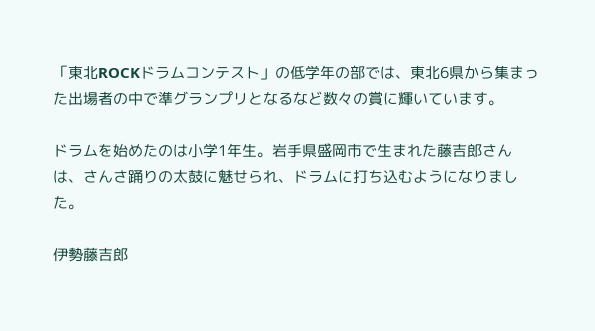「東北ROCKドラムコンテスト」の低学年の部では、東北6県から集まった出場者の中で準グランプリとなるなど数々の賞に輝いています。

ドラムを始めたのは小学1年生。岩手県盛岡市で生まれた藤吉郎さんは、さんさ踊りの太鼓に魅せられ、ドラムに打ち込むようになりました。

伊勢藤吉郎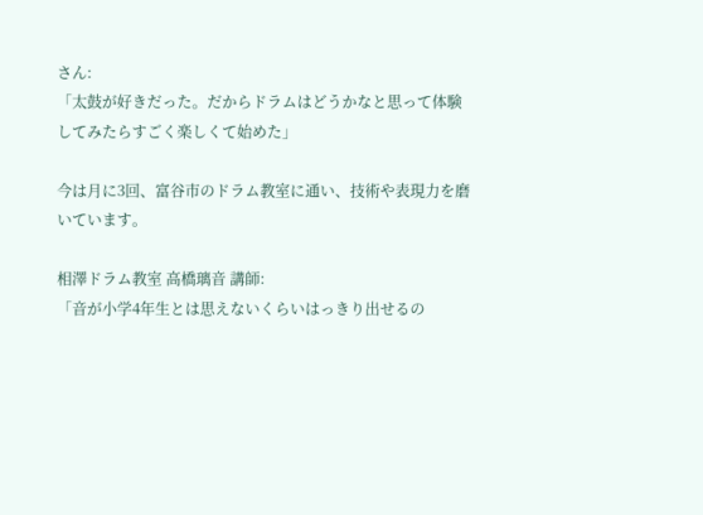さん:
「太鼓が好きだった。だからドラムはどうかなと思って体験してみたらすごく楽しくて始めた」

今は月に3回、富谷市のドラム教室に通い、技術や表現力を磨いています。

相澤ドラム教室 高橋璃音 講師:
「音が小学4年生とは思えないくらいはっきり出せるの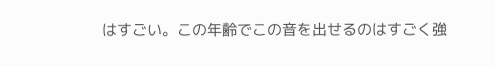はすごい。この年齢でこの音を出せるのはすごく強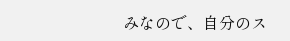みなので、自分のス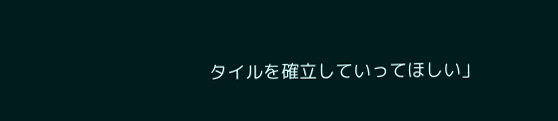タイルを確立していってほしい」